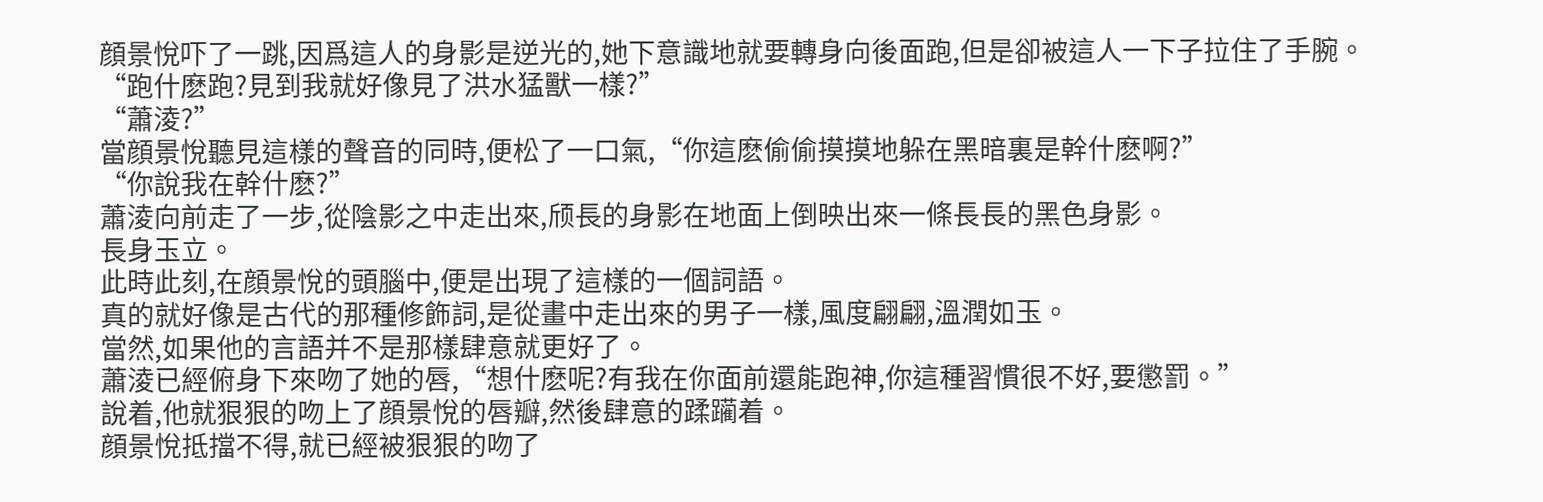顔景悅吓了一跳,因爲這人的身影是逆光的,她下意識地就要轉身向後面跑,但是卻被這人一下子拉住了手腕。
“跑什麽跑?見到我就好像見了洪水猛獸一樣?”
“蕭淩?”
當顔景悅聽見這樣的聲音的同時,便松了一口氣,“你這麽偷偷摸摸地躲在黑暗裏是幹什麽啊?”
“你說我在幹什麽?”
蕭淩向前走了一步,從陰影之中走出來,颀長的身影在地面上倒映出來一條長長的黑色身影。
長身玉立。
此時此刻,在顔景悅的頭腦中,便是出現了這樣的一個詞語。
真的就好像是古代的那種修飾詞,是從畫中走出來的男子一樣,風度翩翩,溫潤如玉。
當然,如果他的言語并不是那樣肆意就更好了。
蕭淩已經俯身下來吻了她的唇,“想什麽呢?有我在你面前還能跑神,你這種習慣很不好,要懲罰。”
說着,他就狠狠的吻上了顔景悅的唇瓣,然後肆意的蹂躏着。
顔景悅抵擋不得,就已經被狠狠的吻了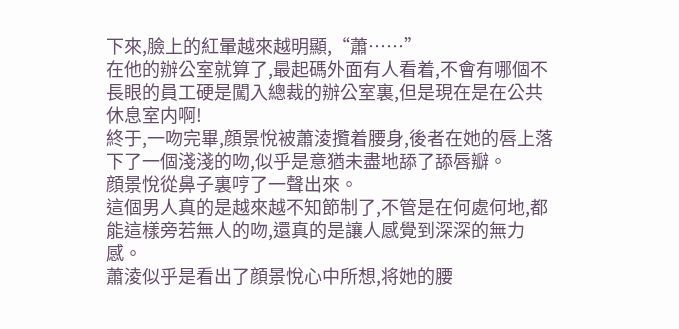下來,臉上的紅暈越來越明顯,“蕭……”
在他的辦公室就算了,最起碼外面有人看着,不會有哪個不長眼的員工硬是闖入總裁的辦公室裏,但是現在是在公共休息室内啊!
終于,一吻完畢,顔景悅被蕭淩攬着腰身,後者在她的唇上落下了一個淺淺的吻,似乎是意猶未盡地舔了舔唇瓣。
顔景悅從鼻子裏哼了一聲出來。
這個男人真的是越來越不知節制了,不管是在何處何地,都能這樣旁若無人的吻,還真的是讓人感覺到深深的無力感。
蕭淩似乎是看出了顔景悅心中所想,将她的腰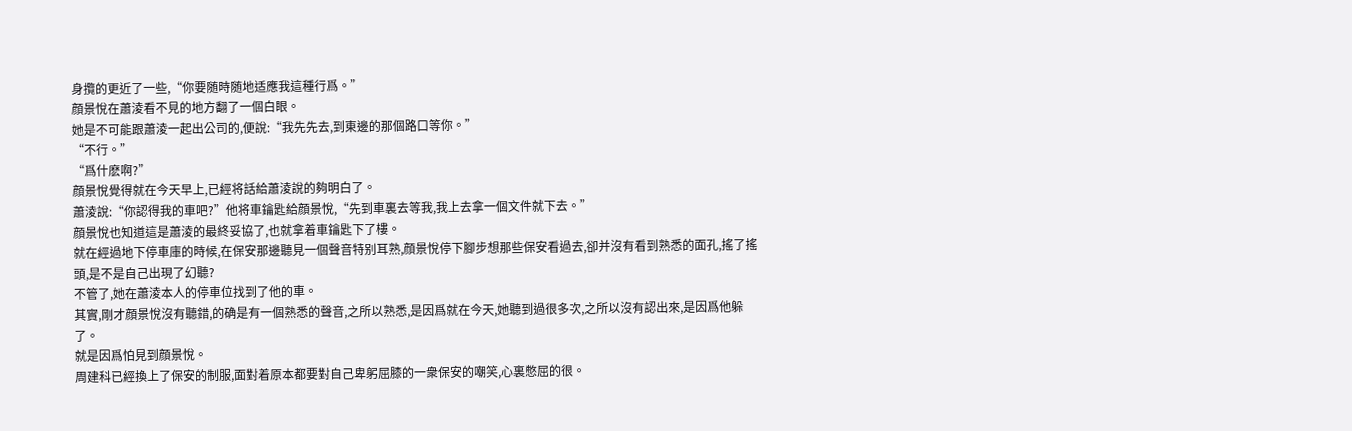身攬的更近了一些,“你要随時随地适應我這種行爲。”
顔景悅在蕭淩看不見的地方翻了一個白眼。
她是不可能跟蕭淩一起出公司的,便說:“我先先去,到東邊的那個路口等你。”
“不行。”
“爲什麽啊?”
顔景悅覺得就在今天早上,已經将話給蕭淩說的夠明白了。
蕭淩說:“你認得我的車吧?”他将車鑰匙給顔景悅,“先到車裏去等我,我上去拿一個文件就下去。”
顔景悅也知道這是蕭淩的最終妥協了,也就拿着車鑰匙下了樓。
就在經過地下停車庫的時候,在保安那邊聽見一個聲音特别耳熟,顔景悅停下腳步想那些保安看過去,卻并沒有看到熟悉的面孔,搖了搖頭,是不是自己出現了幻聽?
不管了,她在蕭淩本人的停車位找到了他的車。
其實,剛才顔景悅沒有聽錯,的确是有一個熟悉的聲音,之所以熟悉,是因爲就在今天,她聽到過很多次,之所以沒有認出來,是因爲他躲了。
就是因爲怕見到顔景悅。
周建科已經換上了保安的制服,面對着原本都要對自己卑躬屈膝的一衆保安的嘲笑,心裏憋屈的很。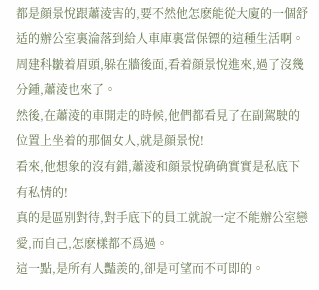都是顔景悅跟蕭淩害的,要不然他怎麽能從大廈的一個舒适的辦公室裏淪落到給人車庫裏當保镖的這種生活啊。
周建科皺着眉頭,躲在牆後面,看着顔景悅進來,過了沒幾分鍾,蕭淩也來了。
然後,在蕭淩的車開走的時候,他們都看見了在副駕駛的位置上坐着的那個女人,就是顔景悅!
看來,他想象的沒有錯,蕭淩和顔景悅确确實實是私底下有私情的!
真的是區别對待,對手底下的員工就說一定不能辦公室戀愛,而自己,怎麽樣都不爲過。
這一點,是所有人豔羨的,卻是可望而不可即的。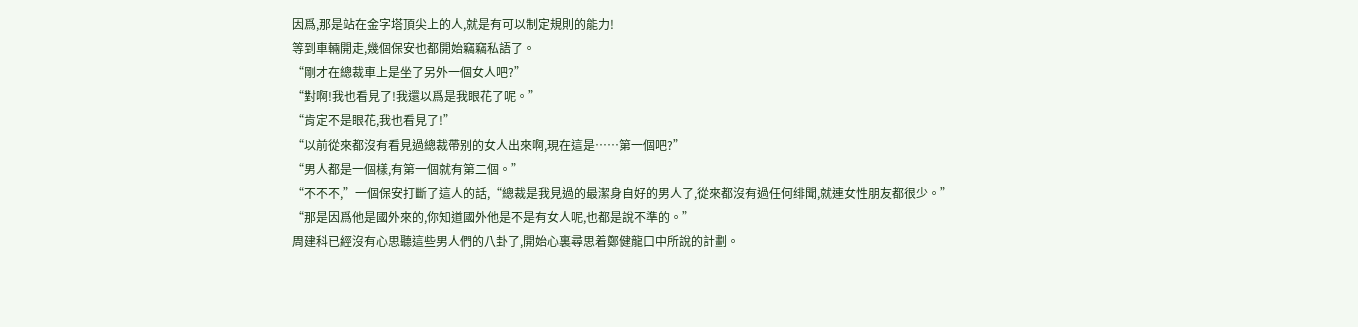因爲,那是站在金字塔頂尖上的人,就是有可以制定規則的能力!
等到車輛開走,幾個保安也都開始竊竊私語了。
“剛才在總裁車上是坐了另外一個女人吧?”
“對啊!我也看見了!我還以爲是我眼花了呢。”
“肯定不是眼花,我也看見了!”
“以前從來都沒有看見過總裁帶别的女人出來啊,現在這是……第一個吧?”
“男人都是一個樣,有第一個就有第二個。”
“不不不,”一個保安打斷了這人的話,“總裁是我見過的最潔身自好的男人了,從來都沒有過任何绯聞,就連女性朋友都很少。”
“那是因爲他是國外來的,你知道國外他是不是有女人呢,也都是說不準的。”
周建科已經沒有心思聽這些男人們的八卦了,開始心裏尋思着鄭健龍口中所說的計劃。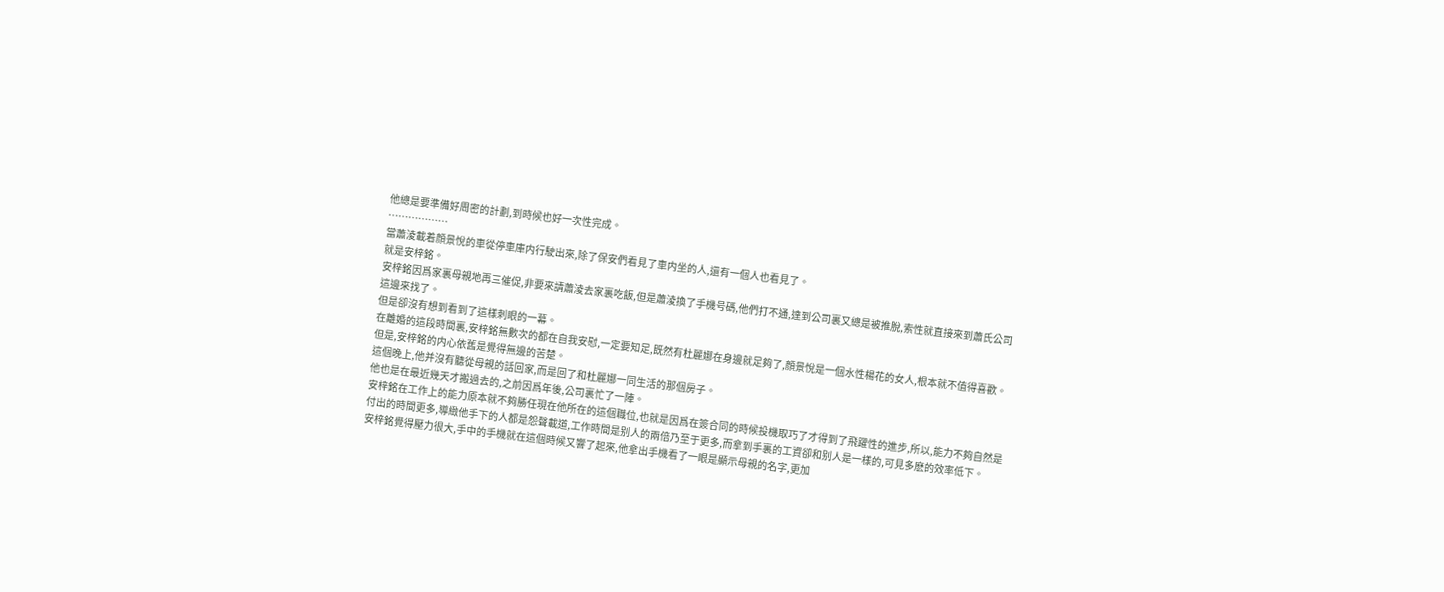他總是要準備好周密的計劃,到時候也好一次性完成。
………………
當蕭淩載着顔景悅的車從停車庫内行駛出來,除了保安們看見了車内坐的人,還有一個人也看見了。
就是安梓銘。
安梓銘因爲家裏母親地再三催促,非要來請蕭淩去家裏吃飯,但是蕭淩換了手機号碼,他們打不通,達到公司裏又總是被推脫,索性就直接來到蕭氏公司這邊來找了。
但是卻沒有想到看到了這樣刺眼的一幕。
在離婚的這段時間裏,安梓銘無數次的都在自我安慰,一定要知足,既然有杜麗娜在身邊就足夠了,顔景悅是一個水性楊花的女人,根本就不值得喜歡。
但是,安梓銘的内心依舊是覺得無邊的苦楚。
這個晚上,他并沒有聽從母親的話回家,而是回了和杜麗娜一同生活的那個房子。
他也是在最近幾天才搬過去的,之前因爲年後,公司裏忙了一陣。
安梓銘在工作上的能力原本就不夠勝任現在他所在的這個職位,也就是因爲在簽合同的時候投機取巧了才得到了飛躍性的進步,所以,能力不夠自然是付出的時間更多,導緻他手下的人都是怨聲載道,工作時間是别人的兩倍乃至于更多,而拿到手裏的工資卻和别人是一樣的,可見多麽的效率低下。
安梓銘覺得壓力很大,手中的手機就在這個時候又響了起來,他拿出手機看了一眼是顯示母親的名字,更加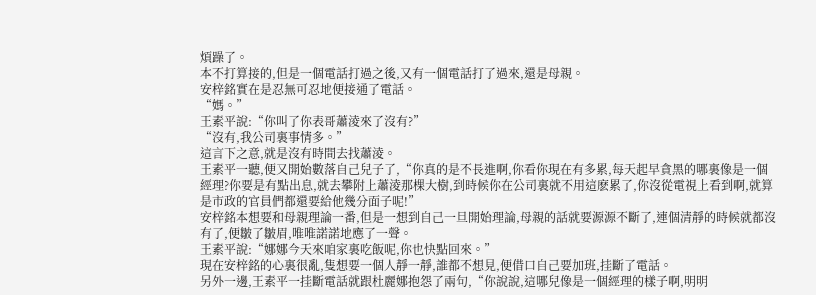煩躁了。
本不打算接的,但是一個電話打過之後,又有一個電話打了過來,還是母親。
安梓銘實在是忍無可忍地便接通了電話。
“媽。”
王素平說:“你叫了你表哥蕭淩來了沒有?”
“沒有,我公司裏事情多。”
這言下之意,就是沒有時間去找蕭淩。
王素平一聽,便又開始數落自己兒子了,“你真的是不長進啊,你看你現在有多累,每天起早貪黑的哪裏像是一個經理?你要是有點出息,就去攀附上蕭淩那棵大樹,到時候你在公司裏就不用這麽累了,你沒從電視上看到啊,就算是市政的官員們都還要給他幾分面子呢!”
安梓銘本想要和母親理論一番,但是一想到自己一旦開始理論,母親的話就要源源不斷了,連個清靜的時候就都沒有了,便皺了皺眉,唯唯諾諾地應了一聲。
王素平說:“娜娜今天來咱家裏吃飯呢,你也快點回來。”
現在安梓銘的心裏很亂,隻想要一個人靜一靜,誰都不想見,便借口自己要加班,挂斷了電話。
另外一邊,王素平一挂斷電話就跟杜麗娜抱怨了兩句,“你說說,這哪兒像是一個經理的樣子啊,明明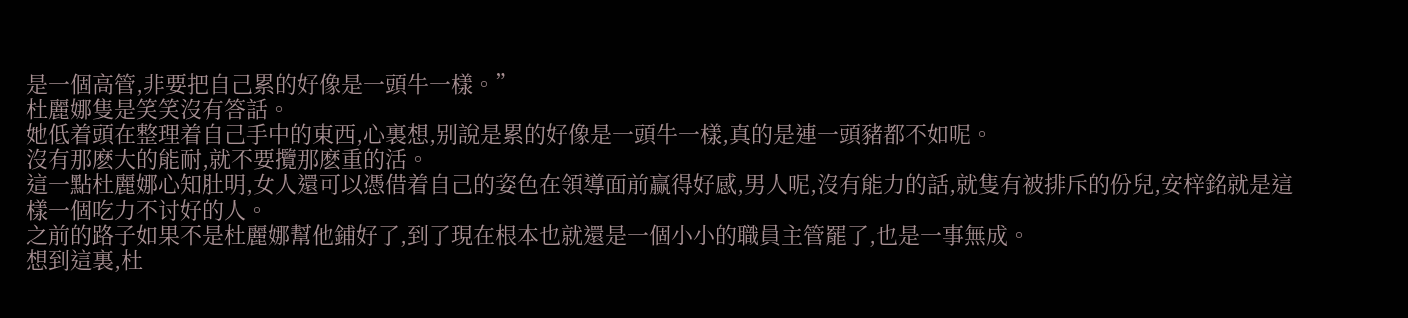是一個高管,非要把自己累的好像是一頭牛一樣。”
杜麗娜隻是笑笑沒有答話。
她低着頭在整理着自己手中的東西,心裏想,别說是累的好像是一頭牛一樣,真的是連一頭豬都不如呢。
沒有那麽大的能耐,就不要攬那麽重的活。
這一點杜麗娜心知肚明,女人還可以憑借着自己的姿色在領導面前赢得好感,男人呢,沒有能力的話,就隻有被排斥的份兒,安梓銘就是這樣一個吃力不讨好的人。
之前的路子如果不是杜麗娜幫他鋪好了,到了現在根本也就還是一個小小的職員主管罷了,也是一事無成。
想到這裏,杜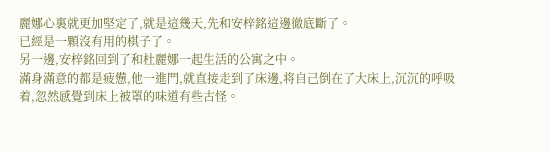麗娜心裏就更加堅定了,就是這幾天,先和安梓銘這邊徹底斷了。
已經是一顆沒有用的棋子了。
另一邊,安梓銘回到了和杜麗娜一起生活的公寓之中。
滿身滿意的都是疲憊,他一進門,就直接走到了床邊,将自己倒在了大床上,沉沉的呼吸着,忽然感覺到床上被罩的味道有些古怪。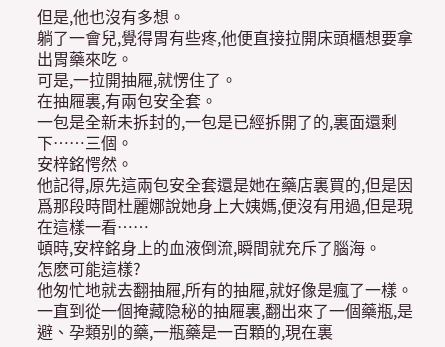但是,他也沒有多想。
躺了一會兒,覺得胃有些疼,他便直接拉開床頭櫃想要拿出胃藥來吃。
可是,一拉開抽屜,就愣住了。
在抽屜裏,有兩包安全套。
一包是全新未拆封的,一包是已經拆開了的,裏面還剩下……三個。
安梓銘愕然。
他記得,原先這兩包安全套還是她在藥店裏買的,但是因爲那段時間杜麗娜說她身上大姨媽,便沒有用過,但是現在這樣一看……
頓時,安梓銘身上的血液倒流,瞬間就充斥了腦海。
怎麽可能這樣?
他匆忙地就去翻抽屜,所有的抽屜,就好像是瘋了一樣。
一直到從一個掩藏隐秘的抽屜裏,翻出來了一個藥瓶,是避、孕類别的藥,一瓶藥是一百顆的,現在裏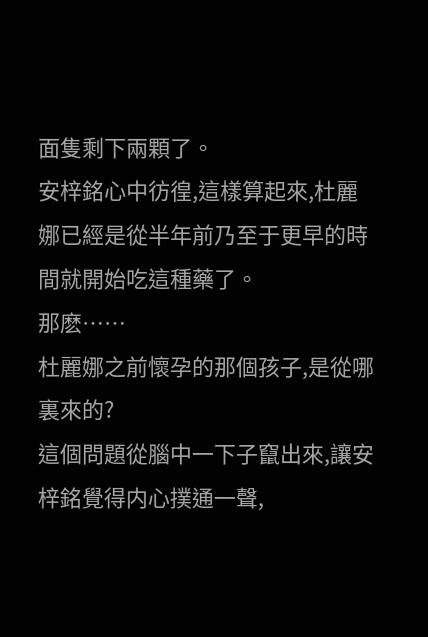面隻剩下兩顆了。
安梓銘心中彷徨,這樣算起來,杜麗娜已經是從半年前乃至于更早的時間就開始吃這種藥了。
那麽……
杜麗娜之前懷孕的那個孩子,是從哪裏來的?
這個問題從腦中一下子竄出來,讓安梓銘覺得内心撲通一聲,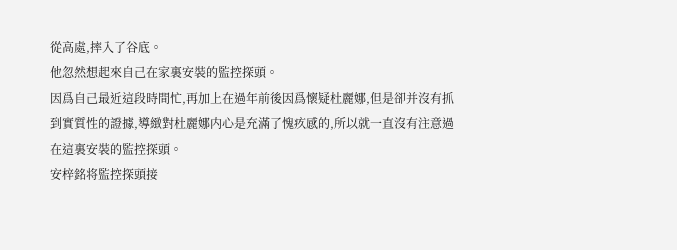從高處,摔入了谷底。
他忽然想起來自己在家裏安裝的監控探頭。
因爲自己最近這段時間忙,再加上在過年前後因爲懷疑杜麗娜,但是卻并沒有抓到實質性的證據,導緻對杜麗娜内心是充滿了愧疚感的,所以就一直沒有注意過在這裏安裝的監控探頭。
安梓銘将監控探頭接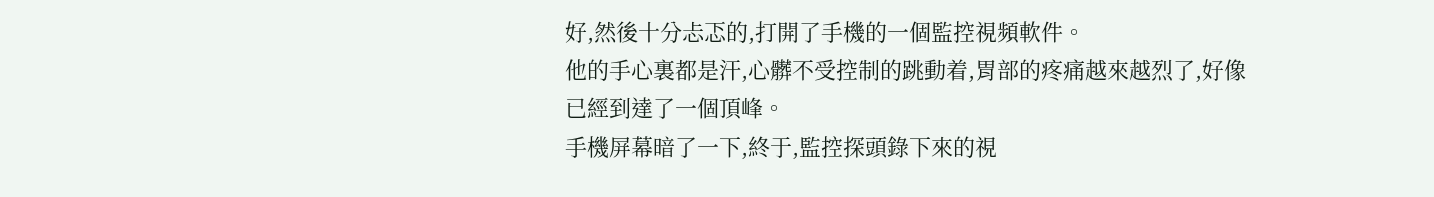好,然後十分忐忑的,打開了手機的一個監控視頻軟件。
他的手心裏都是汗,心髒不受控制的跳動着,胃部的疼痛越來越烈了,好像已經到達了一個頂峰。
手機屏幕暗了一下,終于,監控探頭錄下來的視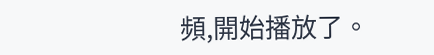頻,開始播放了。